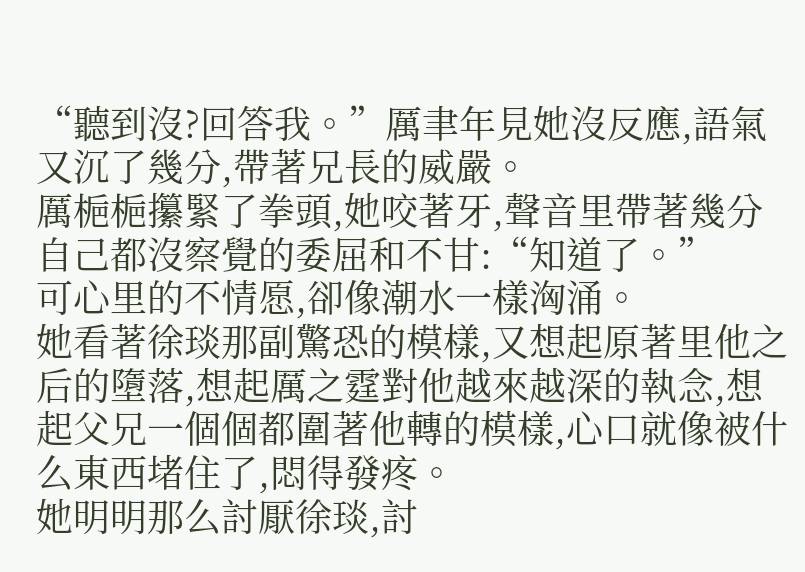“聽到沒?回答我。”厲聿年見她沒反應,語氣又沉了幾分,帶著兄長的威嚴。
厲梔梔攥緊了拳頭,她咬著牙,聲音里帶著幾分自己都沒察覺的委屈和不甘:“知道了。”
可心里的不情愿,卻像潮水一樣洶涌。
她看著徐琰那副驚恐的模樣,又想起原著里他之后的墮落,想起厲之霆對他越來越深的執念,想起父兄一個個都圍著他轉的模樣,心口就像被什么東西堵住了,悶得發疼。
她明明那么討厭徐琰,討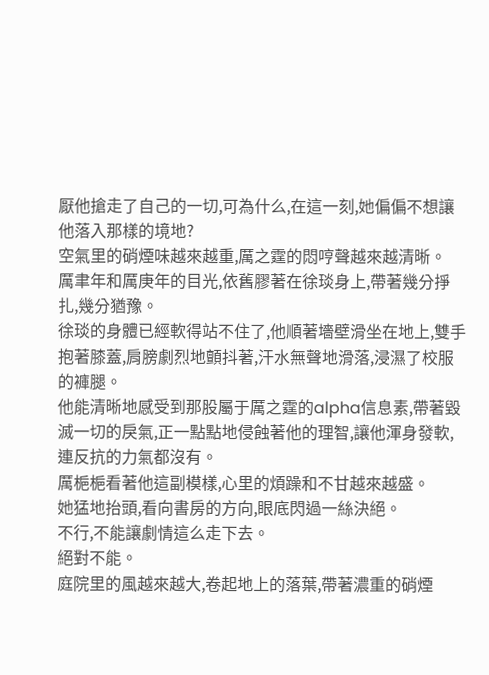厭他搶走了自己的一切,可為什么,在這一刻,她偏偏不想讓他落入那樣的境地?
空氣里的硝煙味越來越重,厲之霆的悶哼聲越來越清晰。
厲聿年和厲庚年的目光,依舊膠著在徐琰身上,帶著幾分掙扎,幾分猶豫。
徐琰的身體已經軟得站不住了,他順著墻壁滑坐在地上,雙手抱著膝蓋,肩膀劇烈地顫抖著,汗水無聲地滑落,浸濕了校服的褲腿。
他能清晰地感受到那股屬于厲之霆的alpha信息素,帶著毀滅一切的戾氣,正一點點地侵蝕著他的理智,讓他渾身發軟,連反抗的力氣都沒有。
厲梔梔看著他這副模樣,心里的煩躁和不甘越來越盛。
她猛地抬頭,看向書房的方向,眼底閃過一絲決絕。
不行,不能讓劇情這么走下去。
絕對不能。
庭院里的風越來越大,卷起地上的落葉,帶著濃重的硝煙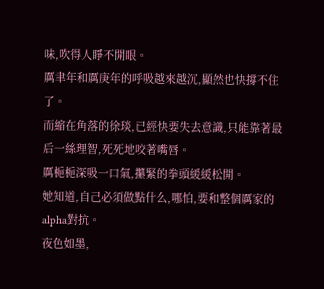味,吹得人睜不開眼。
厲聿年和厲庚年的呼吸越來越沉,顯然也快撐不住了。
而縮在角落的徐琰,已經快要失去意識,只能靠著最后一絲理智,死死地咬著嘴唇。
厲梔梔深吸一口氣,攥緊的拳頭緩緩松開。
她知道,自己必須做點什么,哪怕,要和整個厲家的alpha對抗。
夜色如墨,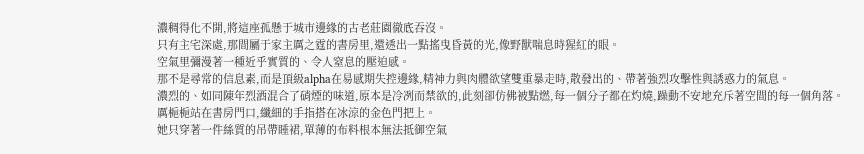濃稠得化不開,將這座孤懸于城市邊緣的古老莊園徹底吞沒。
只有主宅深處,那間屬于家主厲之霆的書房里,還透出一點搖曳昏黃的光,像野獸喘息時猩紅的眼。
空氣里彌漫著一種近乎實質的、令人窒息的壓迫感。
那不是尋常的信息素,而是頂級alpha在易感期失控邊緣,精神力與肉體欲望雙重暴走時,散發出的、帶著強烈攻擊性與誘惑力的氣息。
濃烈的、如同陳年烈酒混合了硝煙的味道,原本是冷冽而禁欲的,此刻卻仿佛被點燃,每一個分子都在灼燒,躁動不安地充斥著空間的每一個角落。
厲梔梔站在書房門口,纖細的手指搭在冰涼的金色門把上。
她只穿著一件絲質的吊帶睡裙,單薄的布料根本無法抵御空氣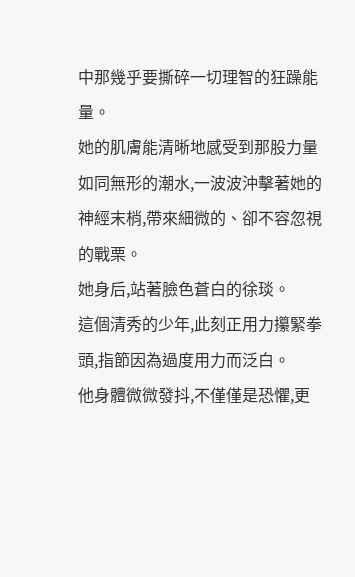中那幾乎要撕碎一切理智的狂躁能量。
她的肌膚能清晰地感受到那股力量如同無形的潮水,一波波沖擊著她的神經末梢,帶來細微的、卻不容忽視的戰栗。
她身后,站著臉色蒼白的徐琰。
這個清秀的少年,此刻正用力攥緊拳頭,指節因為過度用力而泛白。
他身體微微發抖,不僅僅是恐懼,更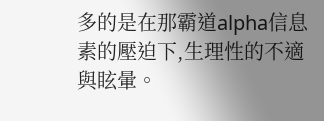多的是在那霸道alpha信息素的壓迫下,生理性的不適與眩暈。